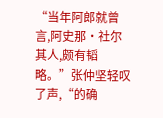“当年阿郎就曾言,阿史那·社尔其人,颇有韬略。”张仲坚轻叹了声,“的确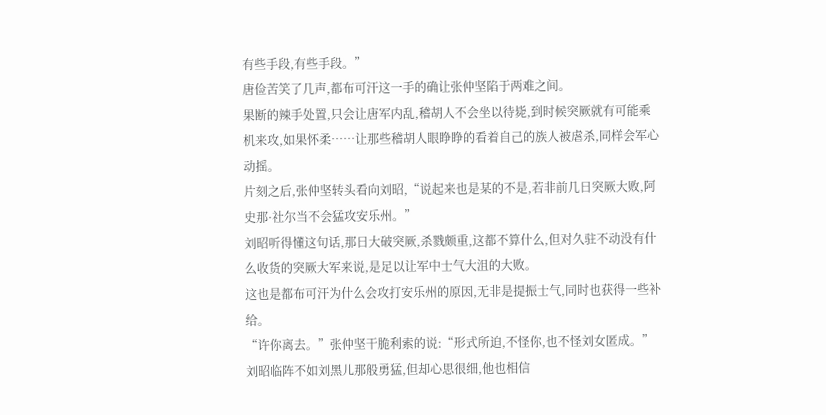有些手段,有些手段。”
唐俭苦笑了几声,都布可汗这一手的确让张仲坚陷于两难之间。
果断的辣手处置,只会让唐军内乱,稽胡人不会坐以待毙,到时候突厥就有可能乘机来攻,如果怀柔……让那些稽胡人眼睁睁的看着自己的族人被虐杀,同样会军心动摇。
片刻之后,张仲坚转头看向刘昭,“说起来也是某的不是,若非前几日突厥大败,阿史那·社尔当不会猛攻安乐州。”
刘昭听得懂这句话,那日大破突厥,杀戮颇重,这都不算什么,但对久驻不动没有什么收货的突厥大军来说,是足以让军中士气大沮的大败。
这也是都布可汗为什么会攻打安乐州的原因,无非是提振士气,同时也获得一些补给。
“许你离去。”张仲坚干脆利索的说:“形式所迫,不怪你,也不怪刘女匿成。”
刘昭临阵不如刘黑儿那般勇猛,但却心思很细,他也相信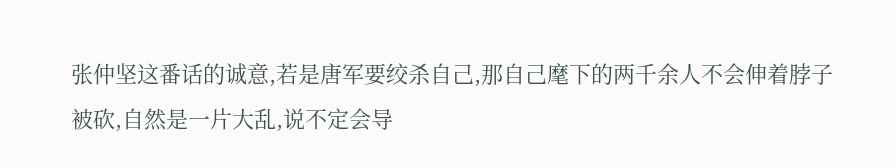张仲坚这番话的诚意,若是唐军要绞杀自己,那自己麾下的两千余人不会伸着脖子被砍,自然是一片大乱,说不定会导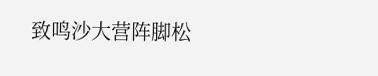致鸣沙大营阵脚松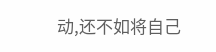动,还不如将自己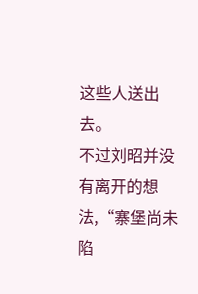这些人送出去。
不过刘昭并没有离开的想法,“寨堡尚未陷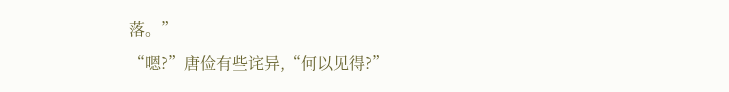落。”
“嗯?”唐俭有些诧异,“何以见得?”